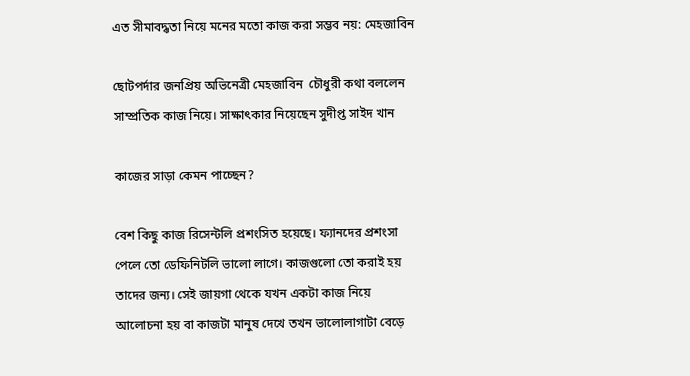এত সীমাবদ্ধতা নিয়ে মনের মতো কাজ করা সম্ভব নয়: মেহজাবিন

ছোটপর্দার জনপ্রিয় অভিনেত্রী মেহজাবিন  চৌধুরী কথা বললেন সাম্প্রতিক কাজ নিয়ে। সাক্ষাৎকার নিয়েছেন সুদীপ্ত সাইদ খান

কাজের সাড়া কেমন পাচ্ছেন?

বেশ কিছু কাজ রিসেন্টলি প্রশংসিত হয়েছে। ফ্যানদের প্রশংসা পেলে তো ডেফিনিটলি ভালো লাগে। কাজগুলো তো করাই হয় তাদের জন্য। সেই জায়গা থেকে যখন একটা কাজ নিয়ে আলোচনা হয় বা কাজটা মানুষ দেখে তখন ভালোলাগাটা বেড়ে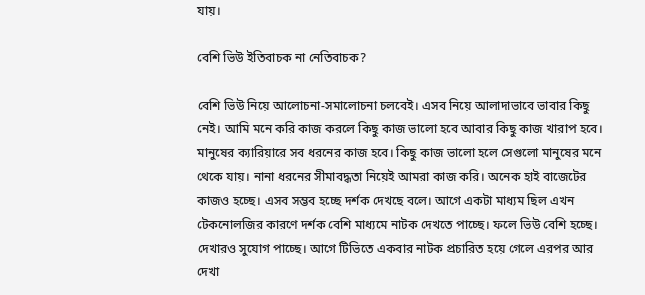যায়।

বেশি ভিউ ইতিবাচক না নেতিবাচক?

বেশি ভিউ নিয়ে আলোচনা-সমালোচনা চলবেই। এসব নিয়ে আলাদাভাবে ভাবার কিছু নেই। আমি মনে করি কাজ করলে কিছু কাজ ভালো হবে আবার কিছু কাজ খারাপ হবে। মানুষের ক্যারিয়ারে সব ধরনের কাজ হবে। কিছু কাজ ভালো হলে সেগুলো মানুষের মনে থেকে যায়। নানা ধরনের সীমাবদ্ধতা নিয়েই আমরা কাজ করি। অনেক হাই বাজেটের কাজও হচ্ছে। এসব সম্ভব হচ্ছে দর্শক দেখছে বলে। আগে একটা মাধ্যম ছিল এখন টেকনোলজির কারণে দর্শক বেশি মাধ্যমে নাটক দেখতে পাচ্ছে। ফলে ভিউ বেশি হচ্ছে। দেখারও সুযোগ পাচ্ছে। আগে টিভিতে একবার নাটক প্রচারিত হয়ে গেলে এরপর আর দেখা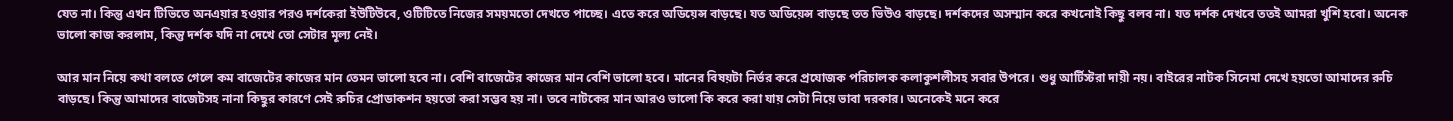যেত না। কিন্তু এখন টিভিতে অনএয়ার হওয়ার পরও দর্শকেরা ইউটিউবে, ওটিটিতে নিজের সময়মতো দেখতে পাচ্ছে। এতে করে অডিয়েন্স বাড়ছে। যত অডিয়েন্স বাড়ছে তত ভিউও বাড়ছে। দর্শকদের অসম্মান করে কখনোই কিছু বলব না। যত দর্শক দেখবে ততই আমরা খুশি হবো। অনেক ভালো কাজ করলাম, কিন্তু দর্শক যদি না দেখে তো সেটার মূল্য নেই।

আর মান নিয়ে কথা বলতে গেলে কম বাজেটের কাজের মান তেমন ভালো হবে না। বেশি বাজেটের কাজের মান বেশি ভালো হবে। মানের বিষয়টা নির্ভর করে প্রযোজক পরিচালক কলাকুশলীসহ সবার উপরে। শুধু আর্টিস্টরা দায়ী নয়। বাইরের নাটক সিনেমা দেখে হয়তো আমাদের রুচি বাড়ছে। কিন্তু আমাদের বাজেটসহ নানা কিছুর কারণে সেই রুচির প্রোডাকশন হয়তো করা সম্ভব হয় না। তবে নাটকের মান আরও ভালো কি করে করা যায় সেটা নিয়ে ভাবা দরকার। অনেকেই মনে করে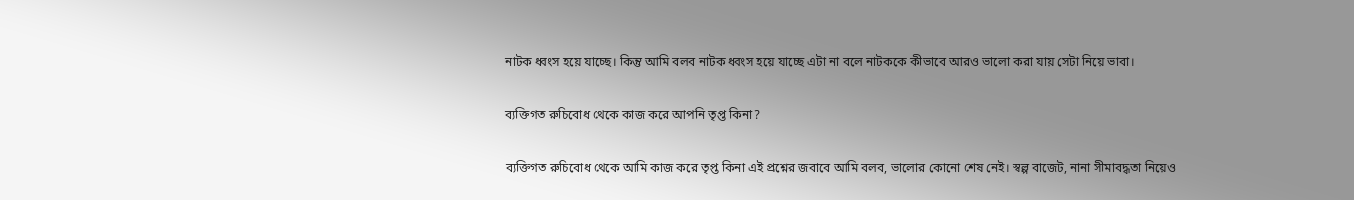নাটক ধ্বংস হয়ে যাচ্ছে। কিন্তু আমি বলব নাটক ধ্বংস হয়ে যাচ্ছে এটা না বলে নাটককে কীভাবে আরও ভালো করা যায় সেটা নিয়ে ভাবা।

ব্যক্তিগত রুচিবোধ থেকে কাজ করে আপনি তৃপ্ত কিনা?

ব্যক্তিগত রুচিবোধ থেকে আমি কাজ করে তৃপ্ত কিনা এই প্রশ্নের জবাবে আমি বলব, ভালোর কোনো শেষ নেই। স্বল্প বাজেট, নানা সীমাবদ্ধতা নিয়েও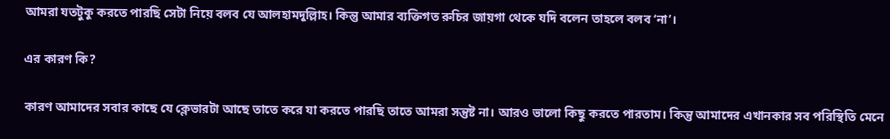আমরা যতটুকু করতে পারছি সেটা নিয়ে বলব যে আলহামদুল্লিাহ। কিন্তু আমার ব্যক্তিগত রুচির জায়গা থেকে যদি বলেন তাহলে বলব ‘না’।

এর কারণ কি?

কারণ আমাদের সবার কাছে যে ক্লেভারটা আছে তাতে করে যা করতে পারছি তাতে আমরা সন্তুষ্ট না। আরও ভালো কিছু করতে পারতাম। কিন্তু আমাদের এখানকার সব পরিস্থিতি মেনে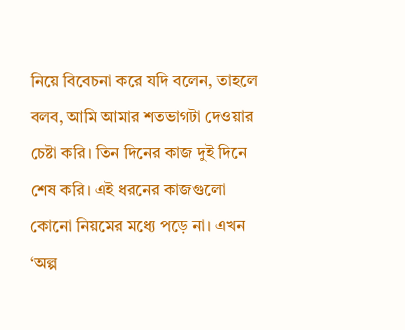নিয়ে বিবেচনা করে যদি বলেন, তাহলে বলব, আমি আমার শতভাগটা দেওয়ার চেষ্টা করি। তিন দিনের কাজ দুই দিনে শেষ করি। এই ধরনের কাজগুলো কোনো নিয়মের মধ্যে পড়ে না। এখন ‘অল্প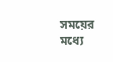সময়ের মধ্যে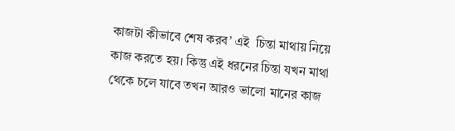কাজটা কীভাবে শেষ করব’ এই  চিন্তা মাথায় নিয়ে কাজ করতে হয়। কিন্তু এই ধরনের চিন্তা যখন মাথা থেকে চলে যাবে তখন আরও ভালো মানের কাজ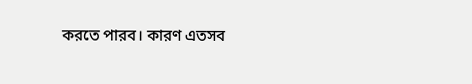করতে পারব। কারণ এতসব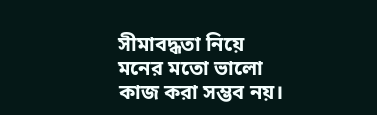সীমাবদ্ধতা নিয়ে মনের মতো ভালো কাজ করা সম্ভব নয়।